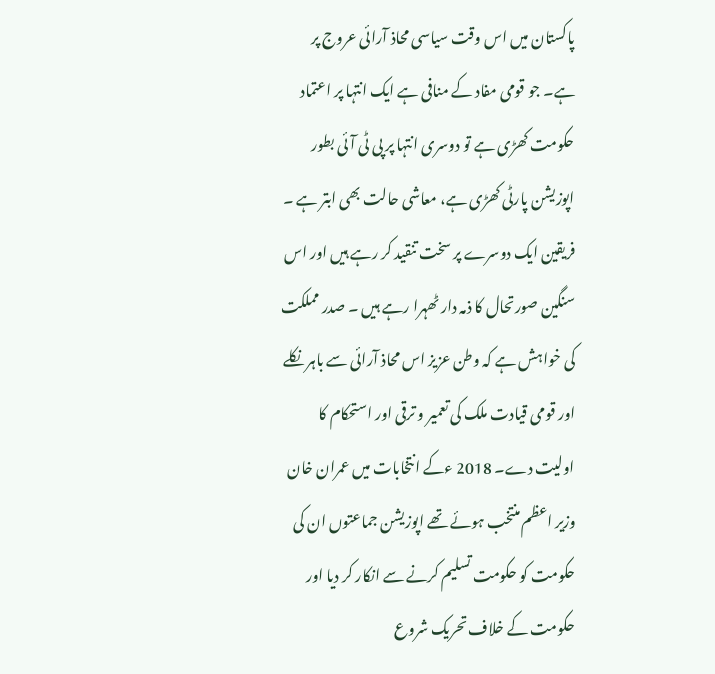پاکستان میں اس وقت سیاسی محاذ آرائی عروج پر ہے۔ جو قومی مفاد کے منافی ہے ایک انتہا پر اعتماد حکومت کھڑی ہے تو دوسری انتہا پر پی ٹی آئی بطور اپوزیشن پارٹی کھڑی ہے، معاشی حالت بھی ابتر ہے ۔ فریقین ایک دوسرے پر سخت تنقید کر رہے ہیں اور اس سنگین صورتحال کا ذمہ دار ٹھہرا رہے ہیں ۔ صدر مملکت کی خواہش ہے کہ وطن عزیز اس محاذ آرائی سے باہر نکلے اور قومی قیادت ملک کی تعمیر و ترقی اور استحکام کا اولیت دے۔ 2018 ءکے انتخابات میں عمران خان وزیر اعظم منتخب ہوئے تھے اپوزیشن جماعتوں ان کی حکومت کو حکومت تسلیم کرنے سے انکار کر دیا اور حکومت کے خلاف تحریک شروع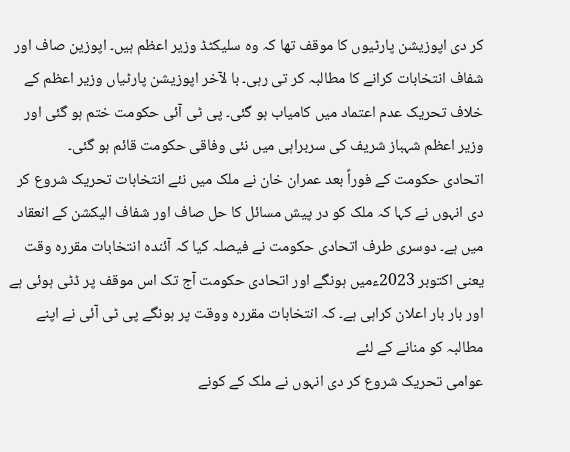کر دی اپوزیشن پارٹیوں کا موقف تھا کہ وہ سلیکٹڈ وزیر اعظم ہیں۔ اپوزین صاف اور شفاف انتخابات کرانے کا مطالبہ کر تی رہی۔ با لآخر اپوزیشن پارٹیاں وزیر اعظم کے خلاف تحریک عدم اعتماد میں کامیاب ہو گئی۔ پی ٹی آئی حکومت ختم ہو گئی اور وزیر اعظم شہباز شریف کی سربراہی میں نئی وفاقی حکومت قائم ہو گئی۔
اتحادی حکومت کے فوراً بعد عمران خان نے ملک میں نئے انتخابات تحریک شروع کر دی انہوں نے کہا کہ ملک کو در پیش مسائل کا حل صاف اور شفاف الیکشن کے انعقاد میں ہے۔ دوسری طرف اتحادی حکومت نے فیصلہ کیا کہ آئندہ انتخابات مقررہ وقت یعنی اکتوبر 2023ءمیں ہونگے اور اتحادی حکومت آج تک اس موقف پر ڈٹی ہوئی ہے اور بار بار اعلان کراہی ہے۔ کہ انتخابات مقررہ ووقت پر ہونگے پی ٹی آئی نے اپنے مطالبہ کو منانے کے لئے
عوامی تحریک شروع کر دی انہوں نے ملک کے کونے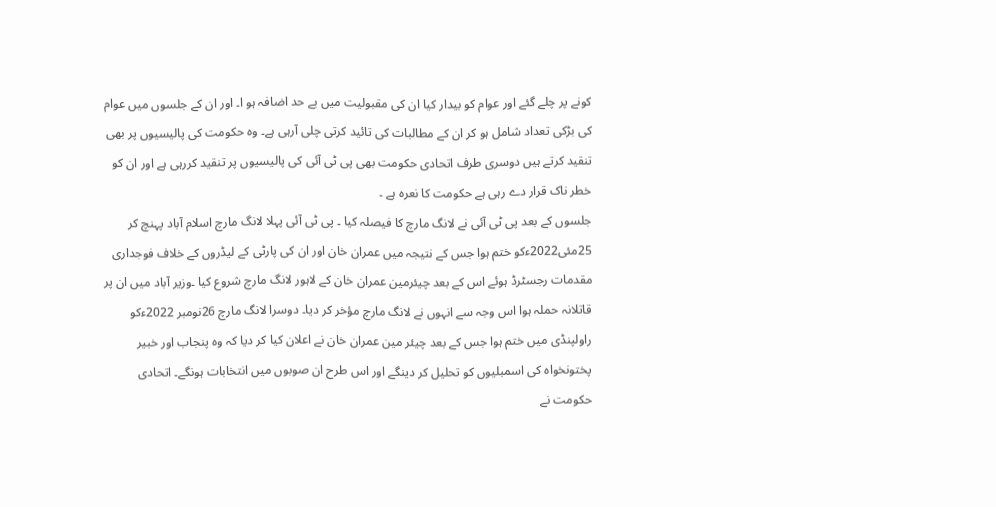کونے پر چلے گئے اور عوام کو بیدار کیا ان کی مقبولیت میں بے حد اضافہ ہو ا۔ اور ان کے جلسوں میں عوام کی بڑکی تعداد شامل ہو کر ان کے مطالبات کی تائید کرتی چلی آرہی ہے۔ وہ حکومت کی پالیسیوں پر بھی تنقید کرتے ہیں دوسری طرف اتحادی حکومت بھی پی ٹی آئی کی پالیسیوں پر تنقید کررہی ہے اور ان کو خطر ناک قرار دے رہی ہے حکومت کا نعرہ ہے ۔
جلسوں کے بعد پی ٹی آئی نے لانگ مارچ کا فیصلہ کیا ۔ پی ٹی آئی پہلا لانگ مارچ اسلام آباد پہنچ کر 25مئی2022ءکو ختم ہوا جس کے نتیجہ میں عمران خان اور ان کی پارٹی کے لیڈروں کے خلاف فوجداری مقدمات رجسٹرڈ ہوئے اس کے بعد چیئرمین عمران خان کے لاہور لانگ مارچ شروع کیا ۔وزیر آباد میں ان پر قاتلانہ حملہ ہوا اس وجہ سے انہوں نے لانگ مارچ مؤخر کر دیا۔ دوسرا لانگ مارچ 26نومبر 2022ءکو راولپنڈی میں ختم ہوا جس کے بعد چیئر مین عمران خان نے اعلان کیا کر دیا کہ وہ پنجاب اور خبیر پختونخواہ کی اسمبلیوں کو تحلیل کر دینگے اور اس طرح ان صوبوں میں انتخابات ہونگے۔ اتحادی حکومت نے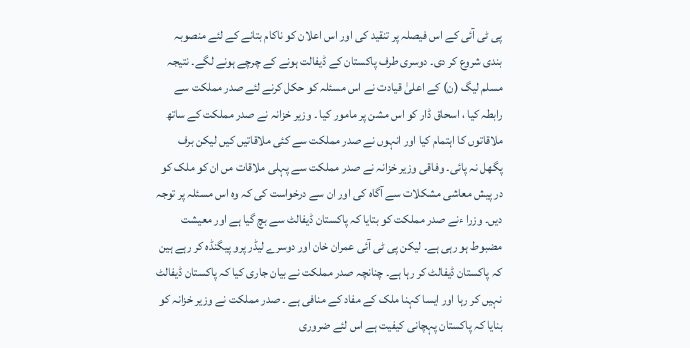پی ٹی آئی کے اس فیصلہ پر تنقید کی اور اس اعلان کو ناکام بتانے کے لئے منصوبہ بندی شروع کر دی۔ دوسری طرف پاکستان کے ڈیفالت ہونے کے چرچے ہونے لگے۔ نتیجہ مسلم لیگ (ن) کے اعلیٰ قیادت نے اس مسئلہ کو حکل کرنے لئے صدر مملکت سے رابطہ کیا ، اسحاق ڈار کو اس مشن پر مامور کیا ۔ وزیر خزانہ نے صدر مملکت کے ساتھ ملاقاتوں کا اہتمام کیا اور انہوں نے صدر مملکت سے کئی ملاقاتیں کیں لیکن برف پگھل نہ پائی۔ وفاقی وزیر خزانہ نے صدر مملکت سے پہلی ملاقات مں ان کو ملک کو در پیش معاشی مشکلات سے آگاہ کی اور ان سے درخواست کی کہ وہ اس مسئلہ پر توجہ دیں۔ وزرا ءنے صدر مملکت کو بتایا کہ پاکستان ڈیفالٹ سے بچ گیا ہے اور معیشت مضبوط ہو رہی ہے۔ لیکن پی ٹی آئی عمران خان اور دوسرے لیڈر پرو پیگنڈہ کر رہے ہین کہ پاکستان ڈیفالٹ کر رہا ہے۔ چنانچہ صدر مملکت نے بیان جاری کیا کہ پاکستان ڈیفالٹ نہیں کر رہا اور ایسا کہنا ملک کے مفاد کے منافی ہے ۔ صدر مملکت نے وزیر خزانہ کو بنایا کہ پاکستان پہچانی کیفیت ہے اس لئے ضروری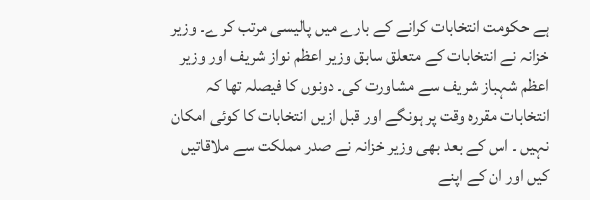ہے حکومت انتخابات کرانے کے بارے میں پالیسی مرتب کر ے۔ وزیر خزانہ نے انتخابات کے متعلق سابق وزیر اعظم نواز شریف اور وزیر اعظم شہباز شریف سے مشاورت کی۔ دونوں کا فیصلہ تھا کہ انتخابات مقررہ وقت پر ہونگے اور قبل ازیں انتخابات کا کوئی امکان نہیں ۔ اس کے بعد بھی وزیر خزانہ نے صدر مملکت سے ملاقاتیں کیں اور ان کے اپنے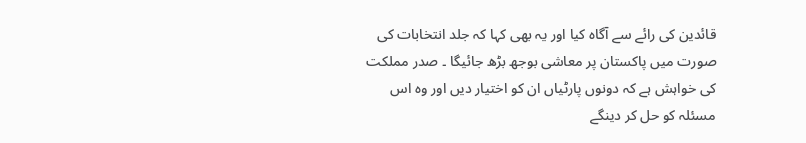قائدین کی رائے سے آگاہ کیا اور یہ بھی کہا کہ جلد انتخابات کی صورت میں پاکستان پر معاشی بوجھ بڑھ جائیگا ۔ صدر مملکت کی خواہش ہے کہ دونوں پارٹیاں ان کو اختیار دیں اور وہ اس مسئلہ کو حل کر دینگے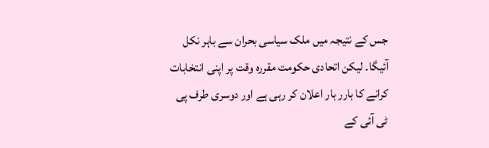جس کے نتیجہ میں ملک سیاسی بحران سے باہر نکل آئیگا۔ لیکن اتحادی حکومت مقررہ وقت پر اپنی انتخابات کرانے کا بارر بار اعلان کر رہی ہے اور دوسری طرف پی ٹی آئی کے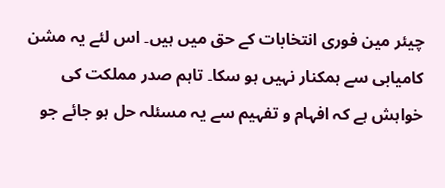چیئر مین فوری انتخابات کے حق میں ہیں۔ اس لئے یہ مشن کامیابی سے ہمکنار نہیں ہو سکا۔ تاہم صدر مملکت کی خواہش ہے کہ افہام و تفہیم سے یہ مسئلہ حل ہو جائے جو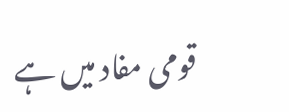قومی مفاد میں ہے